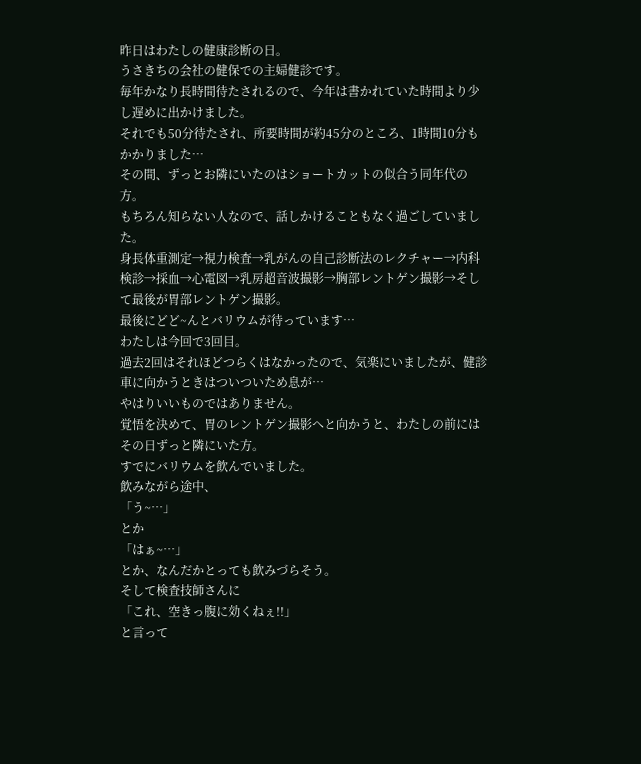昨日はわたしの健康診断の日。
うさきちの会社の健保での主婦健診です。
毎年かなり長時間待たされるので、今年は書かれていた時間より少し遅めに出かけました。
それでも50分待たされ、所要時間が約45分のところ、1時間10分もかかりました…
その間、ずっとお隣にいたのはショートカットの似合う同年代の方。
もちろん知らない人なので、話しかけることもなく過ごしていました。
身長体重測定→視力検査→乳がんの自己診断法のレクチャー→内科検診→採血→心電図→乳房超音波撮影→胸部レントゲン撮影→そして最後が胃部レントゲン撮影。
最後にどど~んとバリウムが待っています…
わたしは今回で3回目。
過去2回はそれほどつらくはなかったので、気楽にいましたが、健診車に向かうときはついついため息が…
やはりいいものではありません。
覚悟を決めて、胃のレントゲン撮影へと向かうと、わたしの前にはその日ずっと隣にいた方。
すでにバリウムを飲んでいました。
飲みながら途中、
「う~…」
とか
「はぁ~…」
とか、なんだかとっても飲みづらそう。
そして検査技師さんに
「これ、空きっ腹に効くねぇ!!」
と言って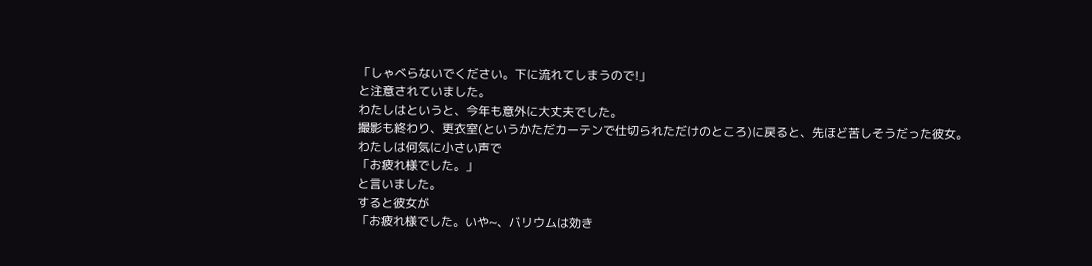「しゃべらないでください。下に流れてしまうので!」
と注意されていました。
わたしはというと、今年も意外に大丈夫でした。
撮影も終わり、更衣室(というかただカーテンで仕切られただけのところ)に戻ると、先ほど苦しそうだった彼女。
わたしは何気に小さい声で
「お疲れ様でした。」
と言いました。
すると彼女が
「お疲れ様でした。いや~、バリウムは効き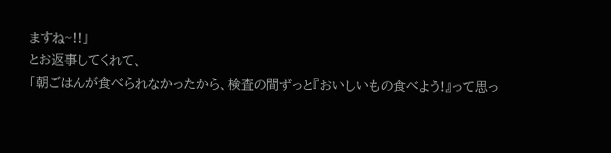ますね~!!」
とお返事してくれて、
「朝ごはんが食べられなかったから、検査の間ずっと『おいしいもの食べよう!』って思っ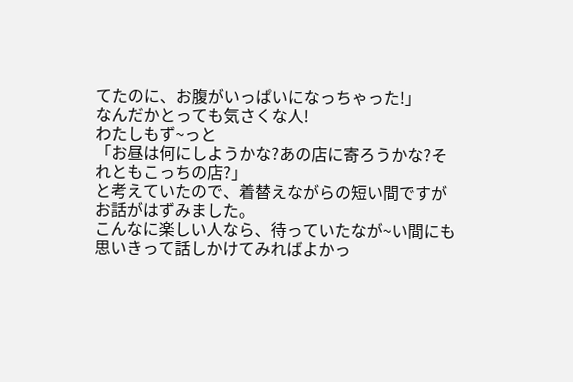てたのに、お腹がいっぱいになっちゃった!」
なんだかとっても気さくな人!
わたしもず~っと
「お昼は何にしようかな?あの店に寄ろうかな?それともこっちの店?」
と考えていたので、着替えながらの短い間ですがお話がはずみました。
こんなに楽しい人なら、待っていたなが~い間にも思いきって話しかけてみればよかっ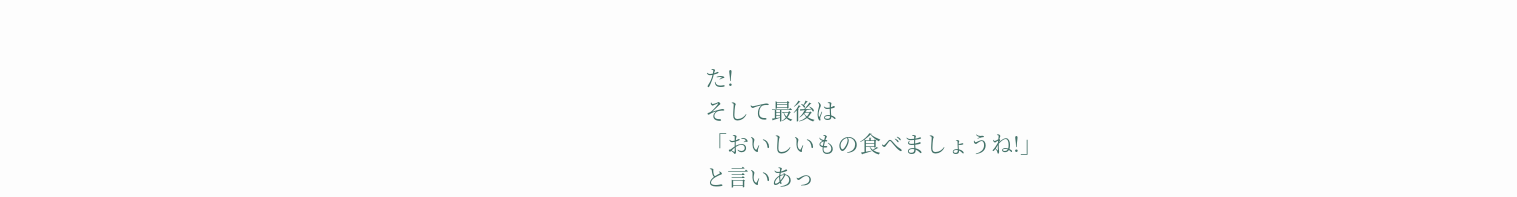た!
そして最後は
「おいしいもの食べましょうね!」
と言いあっ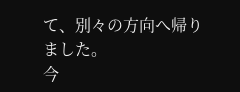て、別々の方向へ帰りました。
今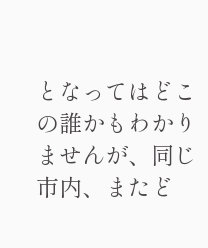となってはどこの誰かもわかりませんが、同じ市内、またど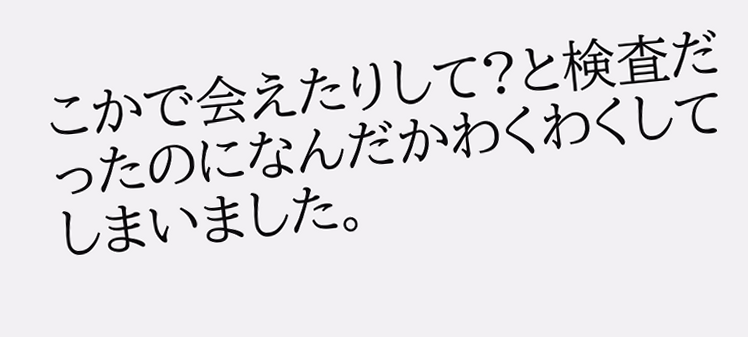こかで会えたりして?と検査だったのになんだかわくわくしてしまいました。